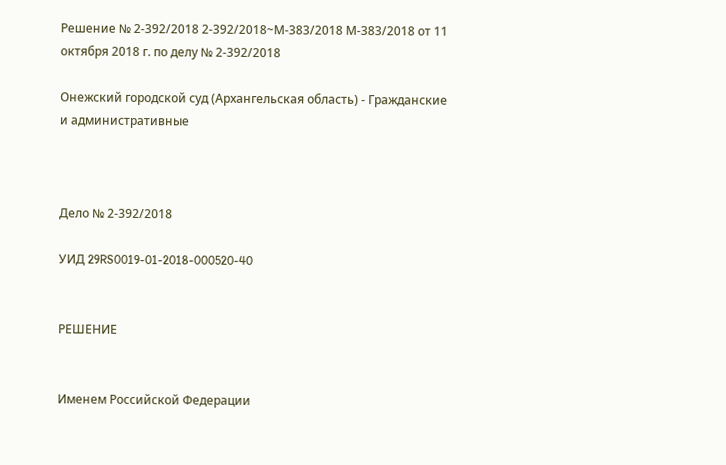Решение № 2-392/2018 2-392/2018~М-383/2018 М-383/2018 от 11 октября 2018 г. по делу № 2-392/2018

Онежский городской суд (Архангельская область) - Гражданские и административные



Дело № 2-392/2018

УИД 29RS0019-01-2018-000520-40


РЕШЕНИЕ


Именем Российской Федерации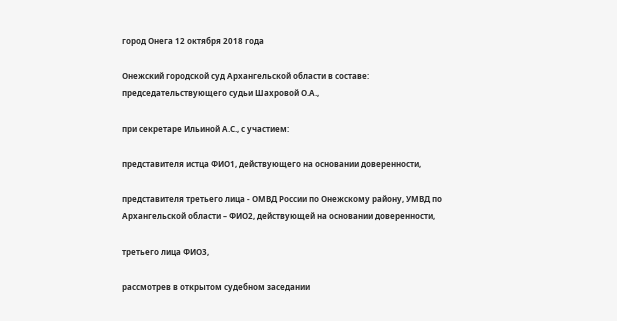город Онега 12 октября 2018 года

Онежский городской суд Архангельской области в составе: председательствующего судьи Шахровой О.А.,

при секретаре Ильиной А.С., с участием:

представителя истца ФИО1, действующего на основании доверенности,

представителя третьего лица - ОМВД России по Онежскому району, УМВД по Архангельской области – ФИО2, действующей на основании доверенности,

третьего лица ФИО3,

рассмотрев в открытом судебном заседании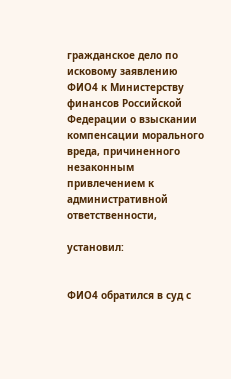гражданское дело по исковому заявлению ФИО4 к Министерству финансов Российской Федерации о взыскании компенсации морального вреда, причиненного незаконным привлечением к административной ответственности,

установил:


ФИО4 обратился в суд с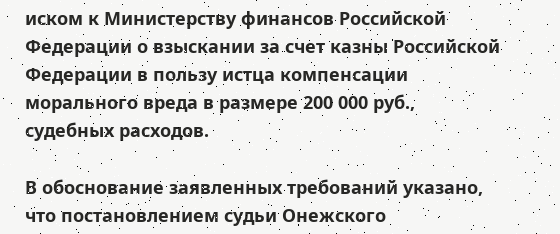иском к Министерству финансов Российской Федерации о взыскании за счет казны Российской Федерации в пользу истца компенсации морального вреда в размере 200 000 руб., судебных расходов.

В обоснование заявленных требований указано, что постановлением судьи Онежского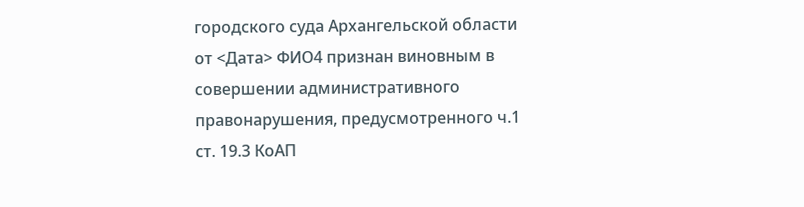городского суда Архангельской области от <Дата> ФИО4 признан виновным в совершении административного правонарушения, предусмотренного ч.1 ст. 19.3 КоАП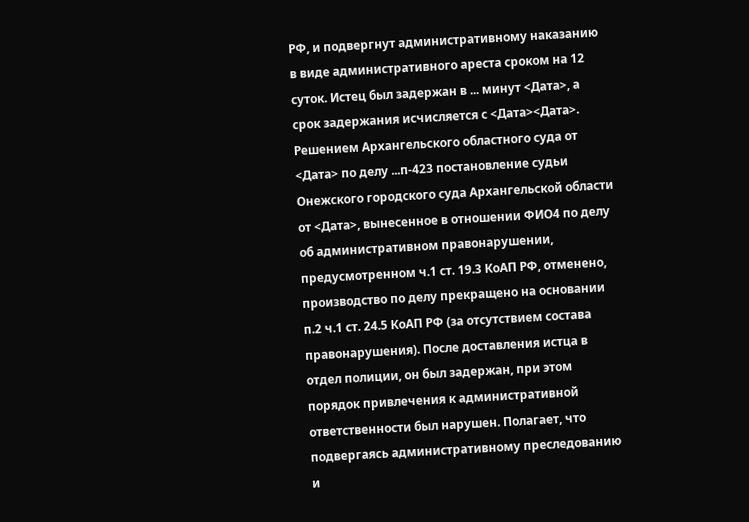РФ, и подвергнут административному наказанию в виде административного ареста сроком на 12 суток. Истец был задержан в ... минут <Дата>, а срок задержания исчисляется с <Дата><Дата>. Решением Архангельского областного суда от <Дата> по делу ...п-423 постановление судьи Онежского городского суда Архангельской области от <Дата>, вынесенное в отношении ФИО4 по делу об административном правонарушении, предусмотренном ч.1 ст. 19.3 КоАП РФ, отменено, производство по делу прекращено на основании п.2 ч.1 ст. 24.5 КоАП РФ (за отсутствием состава правонарушения). После доставления истца в отдел полиции, он был задержан, при этом порядок привлечения к административной ответственности был нарушен. Полагает, что подвергаясь административному преследованию и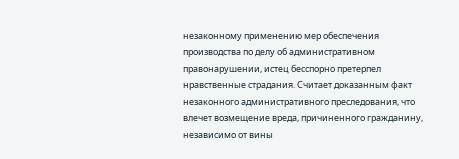незаконному применению мер обеспечения производства по делу об административном правонарушении, истец бесспорно претерпел нравственные страдания. Считает доказанным факт незаконного административного преследования, что влечет возмещение вреда, причиненного гражданину, независимо от вины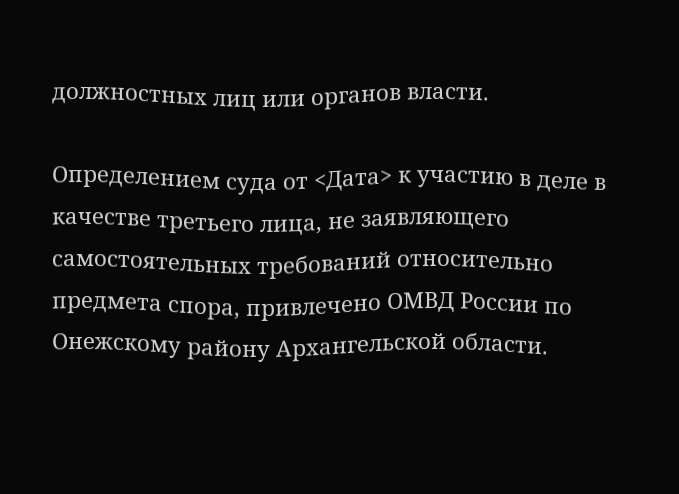должностных лиц или органов власти.

Определением суда от <Дата> к участию в деле в качестве третьего лица, не заявляющего самостоятельных требований относительно предмета спора, привлечено ОМВД России по Онежскому району Архангельской области.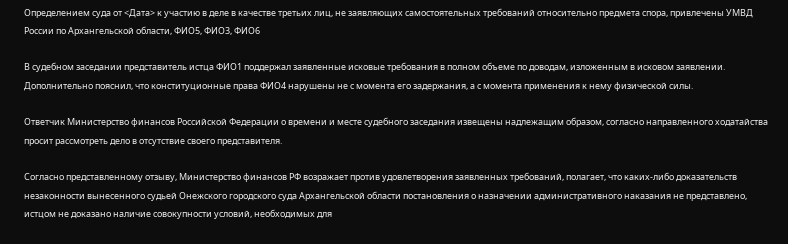Определением суда от <Дата> к участию в деле в качестве третьих лиц, не заявляющих самостоятельных требований относительно предмета спора, привлечены УМВД России по Архангельской области, ФИО5, ФИО3, ФИО6

В судебном заседании представитель истца ФИО1 поддержал заявленные исковые требования в полном объеме по доводам, изложенным в исковом заявлении. Дополнительно пояснил, что конституционные права ФИО4 нарушены не с момента его задержания, а с момента применения к нему физической силы.

Ответчик Министерство финансов Российской Федерации о времени и месте судебного заседания извещены надлежащим образом, согласно направленного ходатайства просит рассмотреть дело в отсутствие своего представителя.

Согласно представленному отзыву, Министерство финансов РФ возражает против удовлетворения заявленных требований, полагает, что каких-либо доказательств незаконности вынесенного судьей Онежского городского суда Архангельской области постановления о назначении административного наказания не представлено, истцом не доказано наличие совокупности условий, необходимых для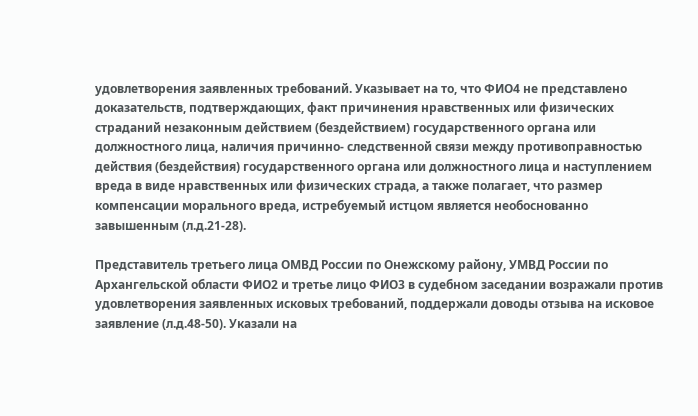удовлетворения заявленных требований. Указывает на то, что ФИО4 не представлено доказательств, подтверждающих, факт причинения нравственных или физических страданий незаконным действием (бездействием) государственного органа или должностного лица, наличия причинно- следственной связи между противоправностью действия (бездействия) государственного органа или должностного лица и наступлением вреда в виде нравственных или физических страда, а также полагает, что размер компенсации морального вреда, истребуемый истцом является необоснованно завышенным (л.д.21-28).

Представитель третьего лица ОМВД России по Онежскому району, УМВД России по Архангельской области ФИО2 и третье лицо ФИО3 в судебном заседании возражали против удовлетворения заявленных исковых требований, поддержали доводы отзыва на исковое заявление (л.д.48-50). Указали на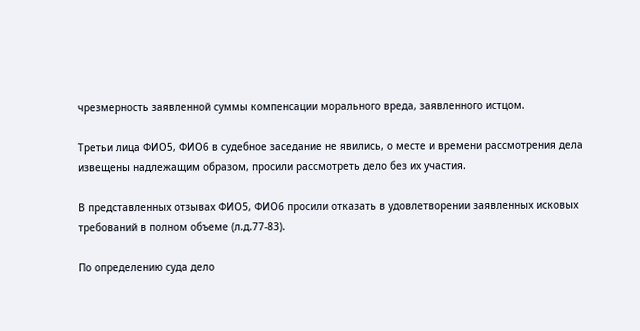чрезмерность заявленной суммы компенсации морального вреда, заявленного истцом.

Третьи лица ФИО5, ФИО6 в судебное заседание не явились, о месте и времени рассмотрения дела извещены надлежащим образом, просили рассмотреть дело без их участия.

В представленных отзывах ФИО5, ФИО6 просили отказать в удовлетворении заявленных исковых требований в полном объеме (л.д.77-83).

По определению суда дело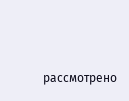рассмотрено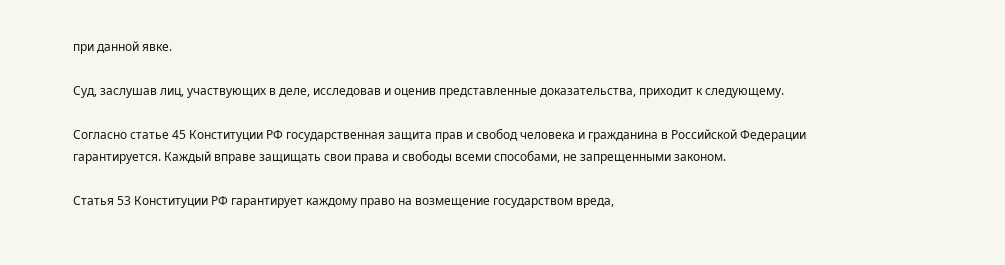при данной явке.

Суд, заслушав лиц, участвующих в деле, исследовав и оценив представленные доказательства, приходит к следующему.

Согласно статье 45 Конституции РФ государственная защита прав и свобод человека и гражданина в Российской Федерации гарантируется. Каждый вправе защищать свои права и свободы всеми способами, не запрещенными законом.

Статья 53 Конституции РФ гарантирует каждому право на возмещение государством вреда,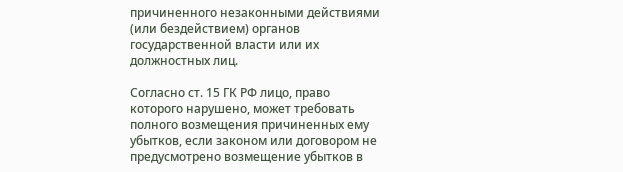причиненного незаконными действиями (или бездействием) органов государственной власти или их должностных лиц.

Согласно ст. 15 ГК РФ лицо, право которого нарушено, может требовать полного возмещения причиненных ему убытков, если законом или договором не предусмотрено возмещение убытков в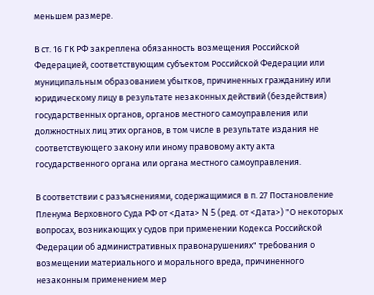меньшем размере.

В ст. 16 ГК РФ закреплена обязанность возмещения Российской Федерацией, соответствующим субъектом Российской Федерации или муниципальным образованием убытков, причиненных гражданину или юридическому лицу в результате незаконных действий (бездействия) государственных органов, органов местного самоуправления или должностных лиц этих органов, в том числе в результате издания не соответствующего закону или иному правовому акту акта государственного органа или органа местного самоуправления.

В соответствии с разъяснениями, содержащимися в п. 27 Постановление Пленума Верховного Суда РФ от <Дата> N 5 (ред. от <Дата>) "О некоторых вопросах, возникающих у судов при применении Кодекса Российской Федерации об административных правонарушениях" требования о возмещении материального и морального вреда, причиненного незаконным применением мер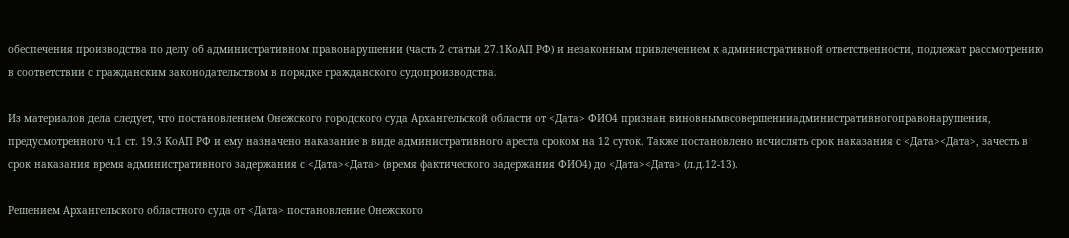обеспечения производства по делу об административном правонарушении (часть 2 статьи 27.1КоАП РФ) и незаконным привлечением к административной ответственности, подлежат рассмотрению в соответствии с гражданским законодательством в порядке гражданского судопроизводства.

Из материалов дела следует, что постановлением Онежского городского суда Архангельской области от <Дата> ФИО4 признан виновнымвсовершенииадминистративногоправонарушения, предусмотренного ч.1 ст. 19.3 КоАП РФ и ему назначено наказание в виде административного ареста сроком на 12 суток. Также постановлено исчислять срок наказания с <Дата><Дата>, зачесть в срок наказания время административного задержания с <Дата><Дата> (время фактического задержания ФИО4) до <Дата><Дата> (л.д.12-13).

Решением Архангельского областного суда от <Дата> постановление Онежского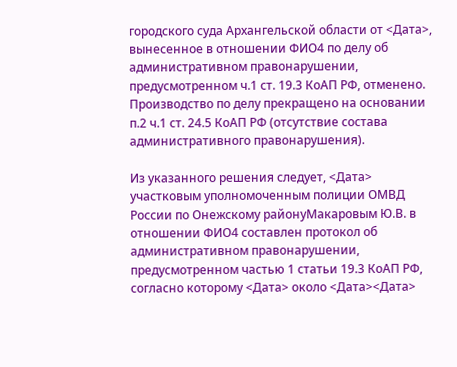городского суда Архангельской области от <Дата>, вынесенное в отношении ФИО4 по делу об административном правонарушении, предусмотренном ч.1 ст. 19.3 КоАП РФ, отменено. Производство по делу прекращено на основании п.2 ч.1 ст. 24.5 КоАП РФ (отсутствие состава административного правонарушения).

Из указанного решения следует, <Дата> участковым уполномоченным полиции ОМВД России по Онежскому районуМакаровым Ю.В. в отношении ФИО4 составлен протокол об административном правонарушении, предусмотренном частью 1 статьи 19.3 КоАП РФ, согласно которому <Дата> около <Дата><Дата>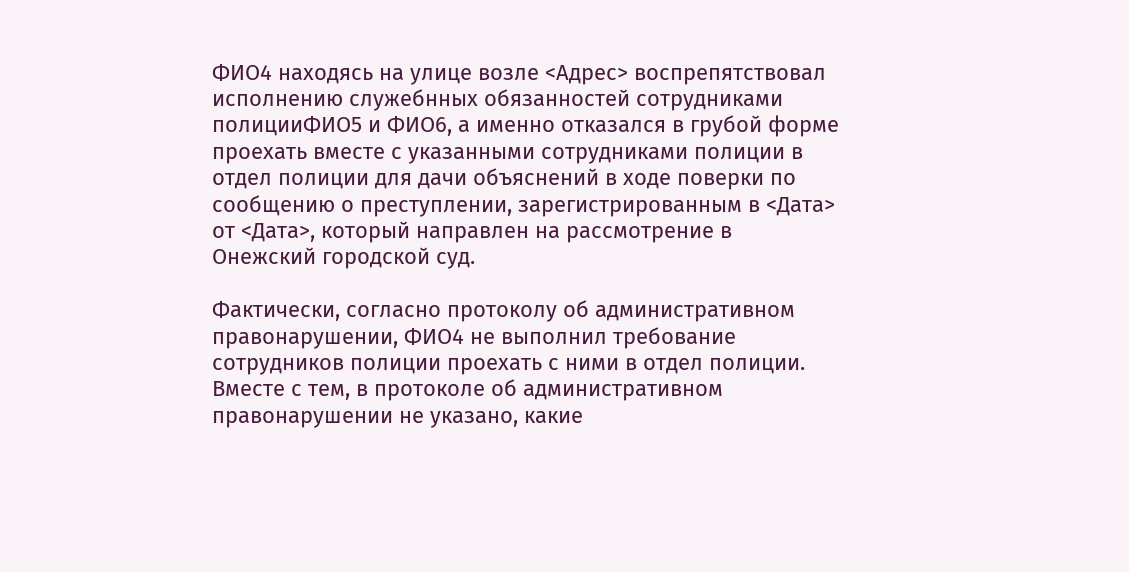ФИО4 находясь на улице возле <Адрес> воспрепятствовал исполнению служебнных обязанностей сотрудниками полицииФИО5 и ФИО6, а именно отказался в грубой форме проехать вместе с указанными сотрудниками полиции в отдел полиции для дачи объяснений в ходе поверки по сообщению о преступлении, зарегистрированным в <Дата> от <Дата>, который направлен на рассмотрение в Онежский городской суд.

Фактически, согласно протоколу об административном правонарушении, ФИО4 не выполнил требование сотрудников полиции проехать с ними в отдел полиции. Вместе с тем, в протоколе об административном правонарушении не указано, какие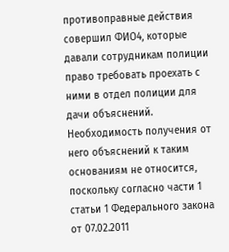противоправные действия совершил ФИО4, которые давали сотрудникам полиции право требовать проехать с ними в отдел полиции для дачи объяснений. Необходимость получения от него объяснений к таким основаниям не относится, поскольку согласно части 1 статьи 1 Федерального закона от 07.02.2011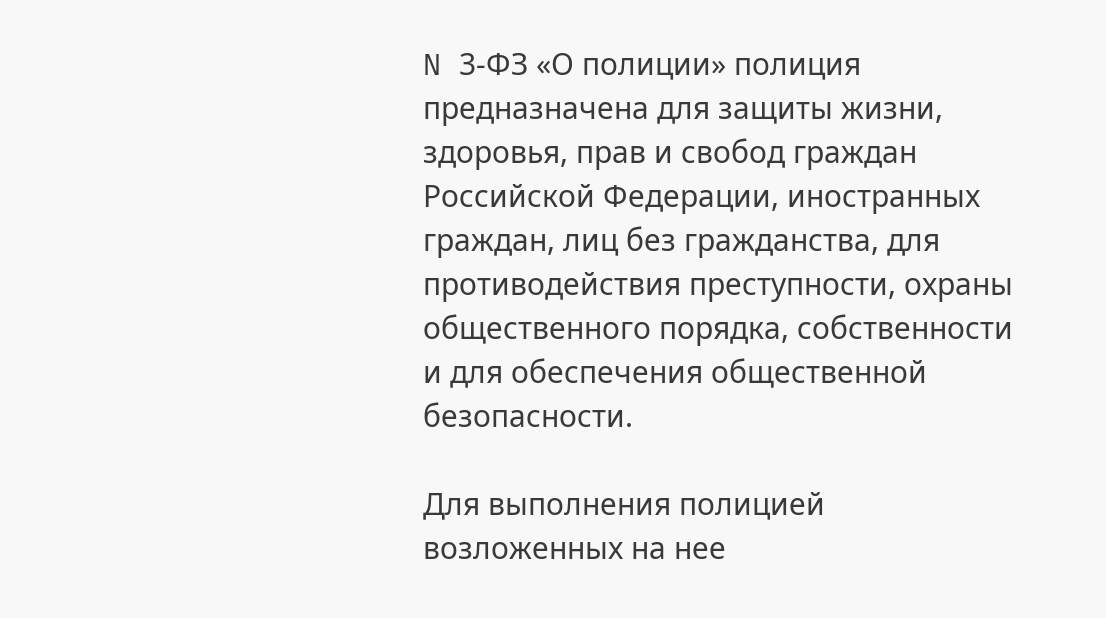N 3-ФЗ «О полиции» полиция предназначена для защиты жизни, здоровья, прав и свобод граждан Российской Федерации, иностранных граждан, лиц без гражданства, для противодействия преступности, охраны общественного порядка, собственности и для обеспечения общественной безопасности.

Для выполнения полицией возложенных на нее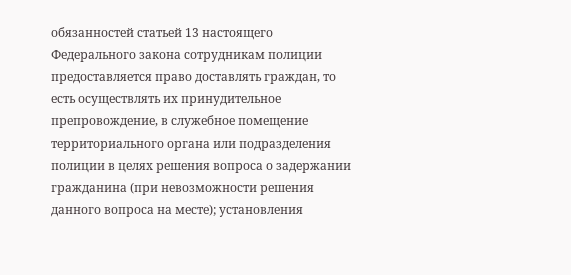обязанностей статьей 13 настоящего Федерального закона сотрудникам полиции предоставляется право доставлять граждан, то есть осуществлять их принудительное препровождение, в служебное помещение территориального органа или подразделения полиции в целях решения вопроса о задержании гражданина (при невозможности решения данного вопроса на месте); установления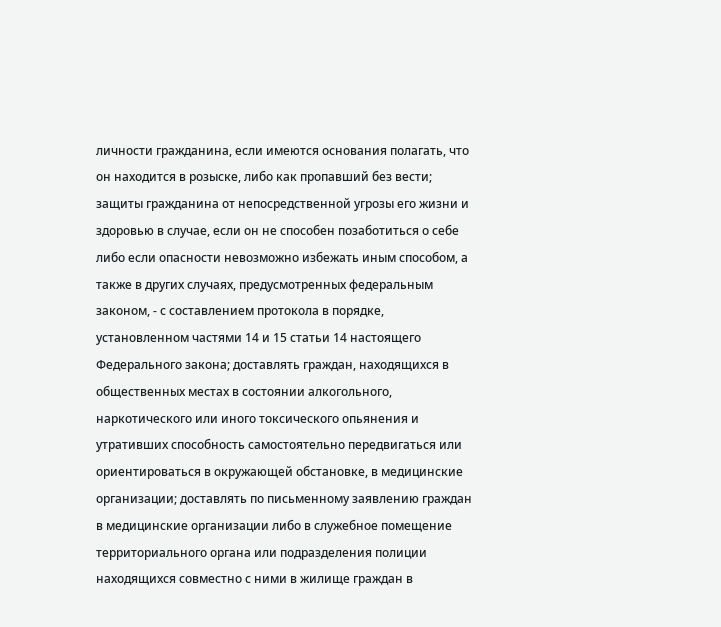личности гражданина, если имеются основания полагать, что он находится в розыске, либо как пропавший без вести; защиты гражданина от непосредственной угрозы его жизни и здоровью в случае, если он не способен позаботиться о себе либо если опасности невозможно избежать иным способом, а также в других случаях, предусмотренных федеральным законом, - с составлением протокола в порядке, установленном частями 14 и 15 статьи 14 настоящего Федерального закона; доставлять граждан, находящихся в общественных местах в состоянии алкогольного, наркотического или иного токсического опьянения и утративших способность самостоятельно передвигаться или ориентироваться в окружающей обстановке, в медицинские организации; доставлять по письменному заявлению граждан в медицинские организации либо в служебное помещение территориального органа или подразделения полиции находящихся совместно с ними в жилище граждан в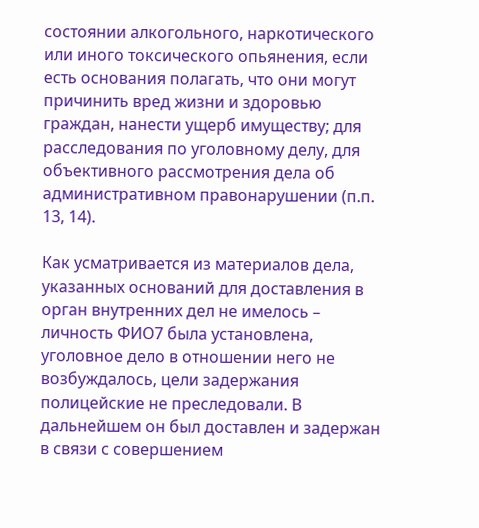состоянии алкогольного, наркотического или иного токсического опьянения, если есть основания полагать, что они могут причинить вред жизни и здоровью граждан, нанести ущерб имуществу; для расследования по уголовному делу, для объективного рассмотрения дела об административном правонарушении (п.п. 13, 14).

Как усматривается из материалов дела, указанных оснований для доставления в орган внутренних дел не имелось – личность ФИО7 была установлена, уголовное дело в отношении него не возбуждалось, цели задержания полицейские не преследовали. В дальнейшем он был доставлен и задержан в связи с совершением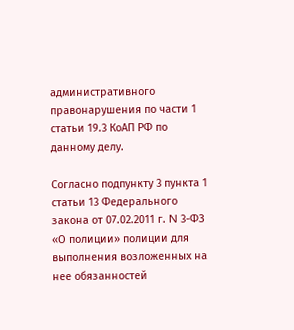административного правонарушения по части 1 статьи 19.3 КоАП РФ по данному делу.

Согласно подпункту 3 пункта 1 статьи 13 Федерального закона от 07.02.2011 г. N 3-ФЗ «О полиции» полиции для выполнения возложенных на нее обязанностей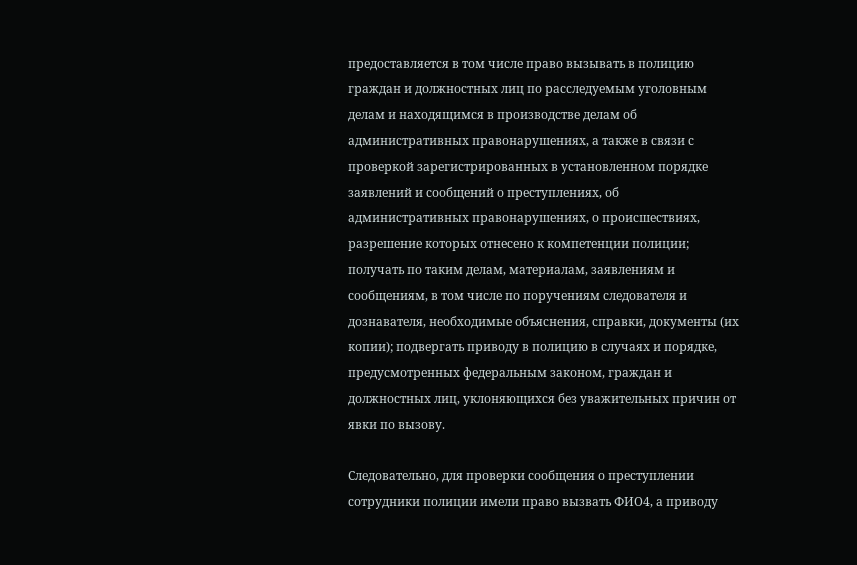предоставляется в том числе право вызывать в полицию граждан и должностных лиц по расследуемым уголовным делам и находящимся в производстве делам об административных правонарушениях, а также в связи с проверкой зарегистрированных в установленном порядке заявлений и сообщений о преступлениях, об административных правонарушениях, о происшествиях, разрешение которых отнесено к компетенции полиции; получать по таким делам, материалам, заявлениям и сообщениям, в том числе по поручениям следователя и дознавателя, необходимые объяснения, справки, документы (их копии); подвергать приводу в полицию в случаях и порядке, предусмотренных федеральным законом, граждан и должностных лиц, уклоняющихся без уважительных причин от явки по вызову.

Следовательно, для проверки сообщения о преступлении сотрудники полиции имели право вызвать ФИО4, а приводу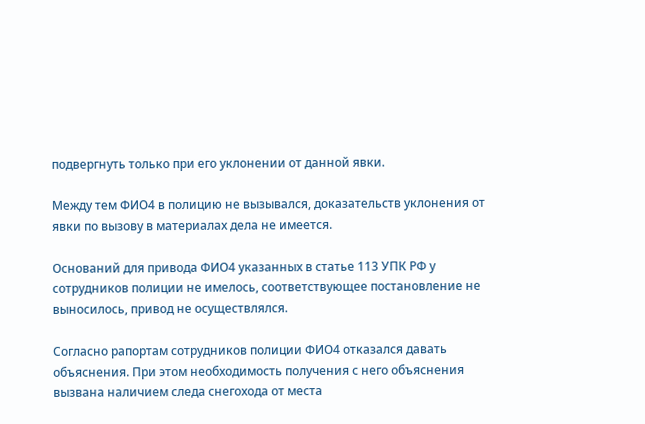подвергнуть только при его уклонении от данной явки.

Между тем ФИО4 в полицию не вызывался, доказательств уклонения от явки по вызову в материалах дела не имеется.

Оснований для привода ФИО4 указанных в статье 113 УПК РФ у сотрудников полиции не имелось, соответствующее постановление не выносилось, привод не осуществлялся.

Согласно рапортам сотрудников полиции ФИО4 отказался давать объяснения. При этом необходимость получения с него объяснения вызвана наличием следа снегохода от места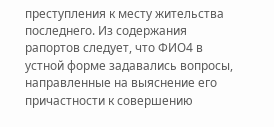преступления к месту жительства последнего. Из содержания рапортов следует, что ФИО4 в устной форме задавались вопросы, направленные на выяснение его причастности к совершению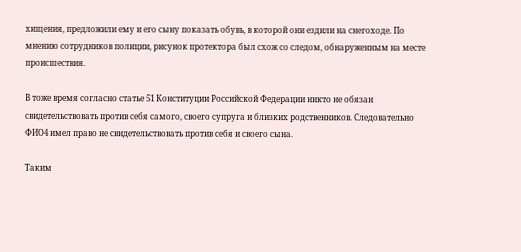хищения, предложили ему и его сыну показать обувь, в которой они ездили на снегоходе. По мнению сотрудников полиции, рисунок протектора был схож со следом, обнаруженным на месте происшествия.

В тоже время согласно статье 51 Конституции Российской Федерации никто не обязан свидетельствовать против себя самого, своего супруга и близких родственников. Следовательно ФИО4 имел право не свидетельствовать против себя и своего сына.

Таким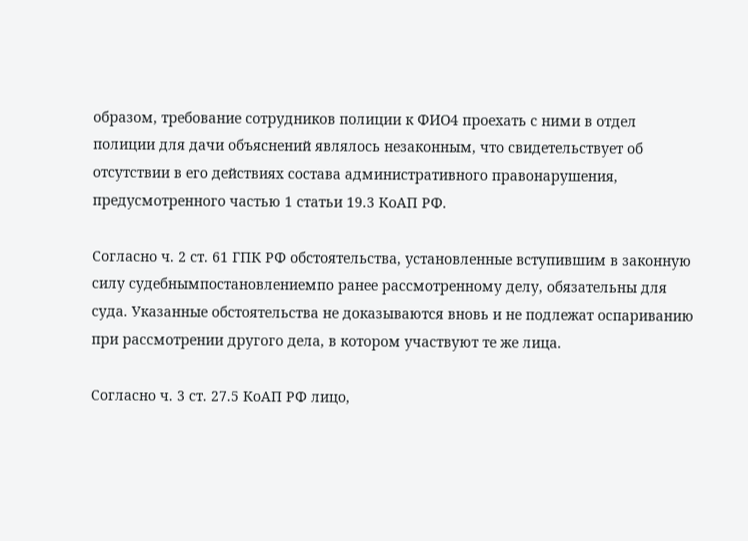образом, требование сотрудников полиции к ФИО4 проехать с ними в отдел полиции для дачи объяснений являлось незаконным, что свидетельствует об отсутствии в его действиях состава административного правонарушения, предусмотренного частью 1 статьи 19.3 КоАП РФ.

Согласно ч. 2 ст. 61 ГПК РФ обстоятельства, установленные вступившим в законную силу судебнымпостановлениемпо ранее рассмотренному делу, обязательны для суда. Указанные обстоятельства не доказываются вновь и не подлежат оспариванию при рассмотрении другого дела, в котором участвуют те же лица.

Согласно ч. 3 ст. 27.5 КоАП РФ лицо,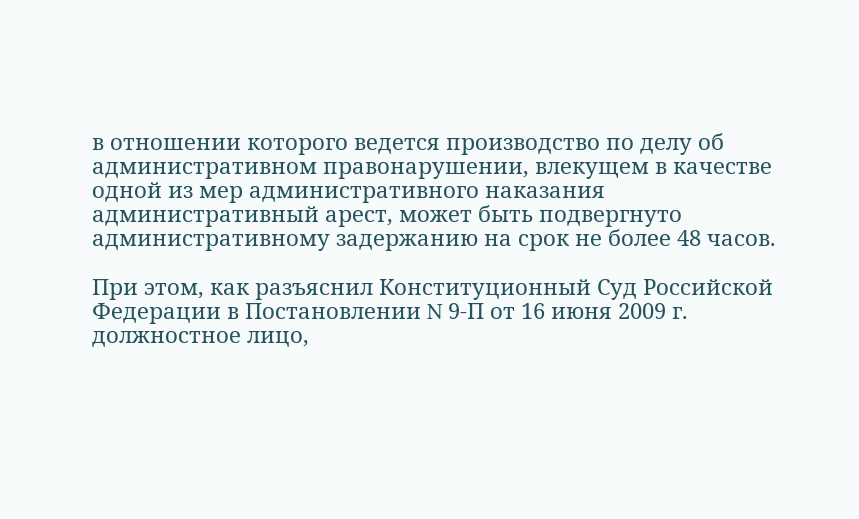в отношении которого ведется производство по делу об административном правонарушении, влекущем в качестве одной из мер административного наказания административный арест, может быть подвергнуто административному задержанию на срок не более 48 часов.

При этом, как разъяснил Конституционный Суд Российской Федерации в Постановлении N 9-П от 16 июня 2009 г. должностное лицо,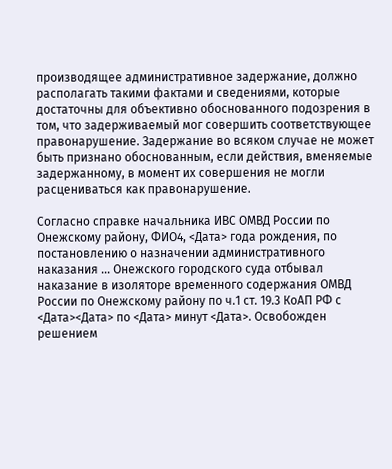производящее административное задержание, должно располагать такими фактами и сведениями, которые достаточны для объективно обоснованного подозрения в том, что задерживаемый мог совершить соответствующее правонарушение. Задержание во всяком случае не может быть признано обоснованным, если действия, вменяемые задержанному, в момент их совершения не могли расцениваться как правонарушение.

Согласно справке начальника ИВС ОМВД России по Онежскому району, ФИО4, <Дата> года рождения, по постановлению о назначении административного наказания ... Онежского городского суда отбывал наказание в изоляторе временного содержания ОМВД России по Онежскому району по ч.1 ст. 19.3 КоАП РФ с <Дата><Дата> по <Дата> минут <Дата>. Освобожден решением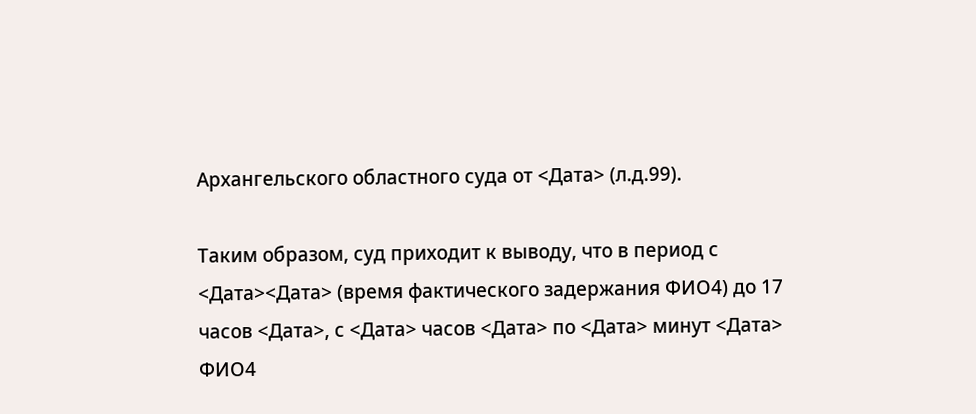Архангельского областного суда от <Дата> (л.д.99).

Таким образом, суд приходит к выводу, что в период с <Дата><Дата> (время фактического задержания ФИО4) до 17 часов <Дата>, с <Дата> часов <Дата> по <Дата> минут <Дата> ФИО4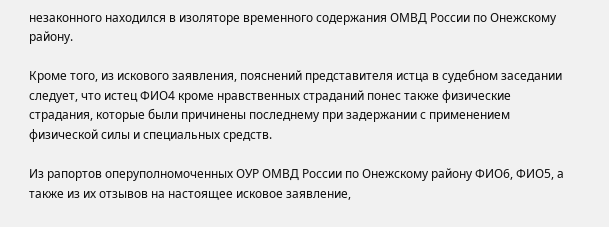незаконного находился в изоляторе временного содержания ОМВД России по Онежскому району.

Кроме того, из искового заявления, пояснений представителя истца в судебном заседании следует, что истец ФИО4 кроме нравственных страданий понес также физические страдания, которые были причинены последнему при задержании с применением физической силы и специальных средств.

Из рапортов оперуполномоченных ОУР ОМВД России по Онежскому району ФИО6, ФИО5, а также из их отзывов на настоящее исковое заявление,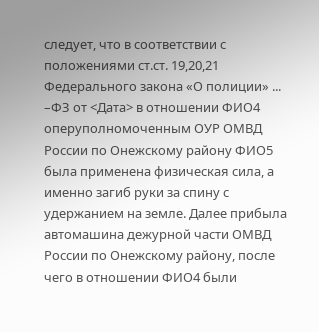следует, что в соответствии с положениями ст.ст. 19,20,21 Федерального закона «О полиции» ... –ФЗ от <Дата> в отношении ФИО4 оперуполномоченным ОУР ОМВД России по Онежскому району ФИО5 была применена физическая сила, а именно загиб руки за спину с удержанием на земле. Далее прибыла автомашина дежурной части ОМВД России по Онежскому району, после чего в отношении ФИО4 были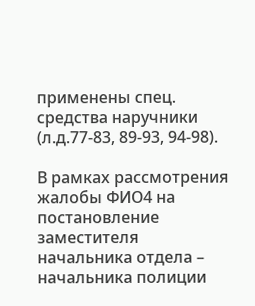применены спец. средства наручники (л.д.77-83, 89-93, 94-98).

В рамках рассмотрения жалобы ФИО4 на постановление заместителя начальника отдела – начальника полиции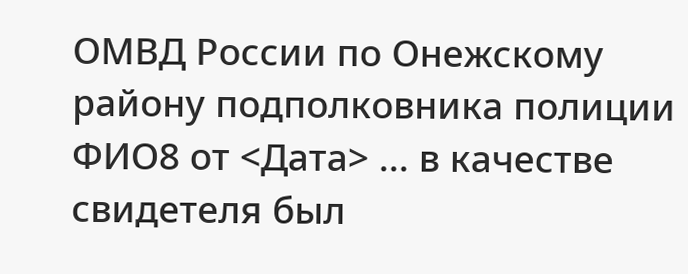ОМВД России по Онежскому району подполковника полиции ФИО8 от <Дата> ... в качестве свидетеля был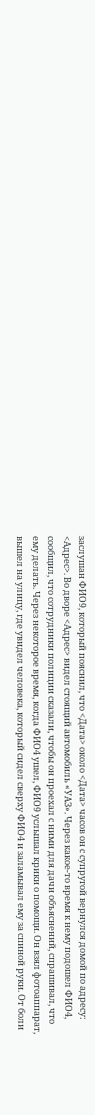заслушан ФИО9, который пояснил, что <Дата> около <Дата> часов он с супругой вернулся домой по адресу: <Адрес>. Во дворе <Адрес> видел стоящий автомобиль «УАЗ». Через какое-то время к нему подошел ФИО4, сообщил, что сотрудники полиции сказали, чтобы он проехал с ними для дачи объяснений, спрашивал, что ему делать. Через некоторое время, когда ФИО4 ушел, ФИО9 услышал крики о помощи. Он взял фотоаппарат, вышел на улицу, где увидел человека, который сидел сверху ФИО4 и заламывал ему за спиной руки. От боли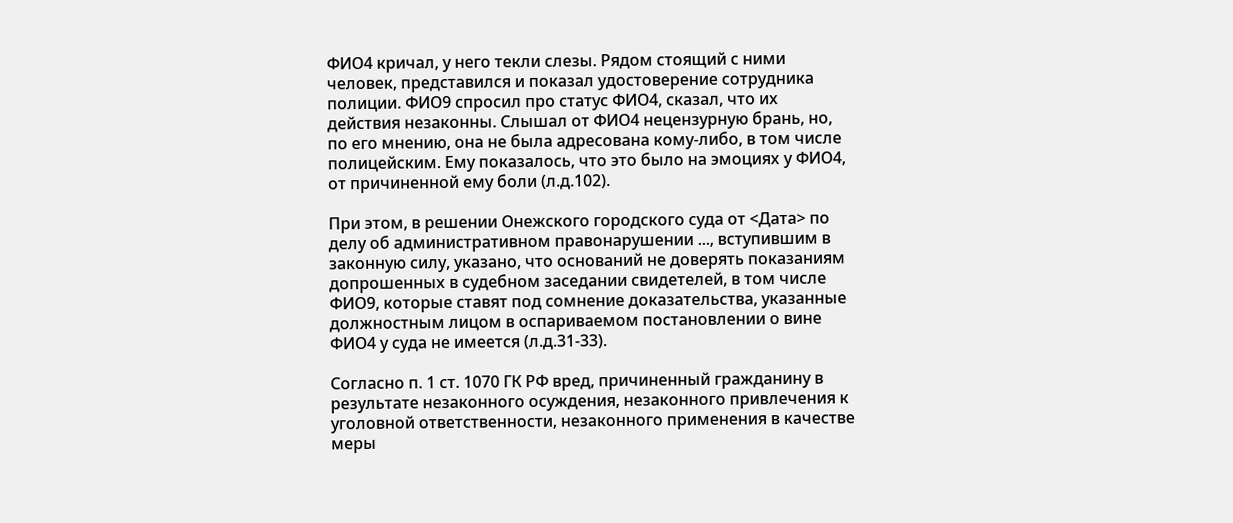ФИО4 кричал, у него текли слезы. Рядом стоящий с ними человек, представился и показал удостоверение сотрудника полиции. ФИО9 спросил про статус ФИО4, сказал, что их действия незаконны. Слышал от ФИО4 нецензурную брань, но, по его мнению, она не была адресована кому-либо, в том числе полицейским. Ему показалось, что это было на эмоциях у ФИО4, от причиненной ему боли (л.д.102).

При этом, в решении Онежского городского суда от <Дата> по делу об административном правонарушении ..., вступившим в законную силу, указано, что оснований не доверять показаниям допрошенных в судебном заседании свидетелей, в том числе ФИО9, которые ставят под сомнение доказательства, указанные должностным лицом в оспариваемом постановлении о вине ФИО4 у суда не имеется (л.д.31-33).

Согласно п. 1 ст. 1070 ГК РФ вред, причиненный гражданину в результате незаконного осуждения, незаконного привлечения к уголовной ответственности, незаконного применения в качестве меры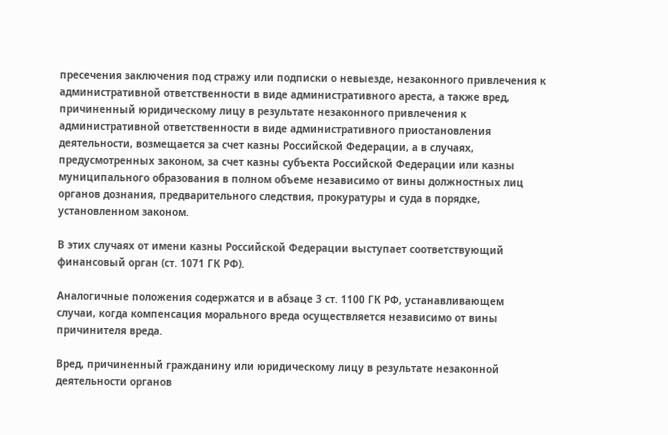пресечения заключения под стражу или подписки о невыезде, незаконного привлечения к административной ответственности в виде административного ареста, а также вред, причиненный юридическому лицу в результате незаконного привлечения к административной ответственности в виде административного приостановления деятельности, возмещается за счет казны Российской Федерации, а в случаях, предусмотренных законом, за счет казны субъекта Российской Федерации или казны муниципального образования в полном объеме независимо от вины должностных лиц органов дознания, предварительного следствия, прокуратуры и суда в порядке, установленном законом.

В этих случаях от имени казны Российской Федерации выступает соответствующий финансовый орган (ст. 1071 ГК РФ).

Аналогичные положения содержатся и в абзаце 3 ст. 1100 ГК РФ, устанавливающем случаи, когда компенсация морального вреда осуществляется независимо от вины причинителя вреда.

Вред, причиненный гражданину или юридическому лицу в результате незаконной деятельности органов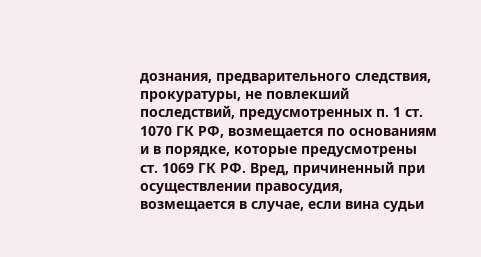дознания, предварительного следствия, прокуратуры, не повлекший последствий, предусмотренных п. 1 ст. 1070 ГК РФ, возмещается по основаниям и в порядке, которые предусмотрены ст. 1069 ГК РФ. Вред, причиненный при осуществлении правосудия, возмещается в случае, если вина судьи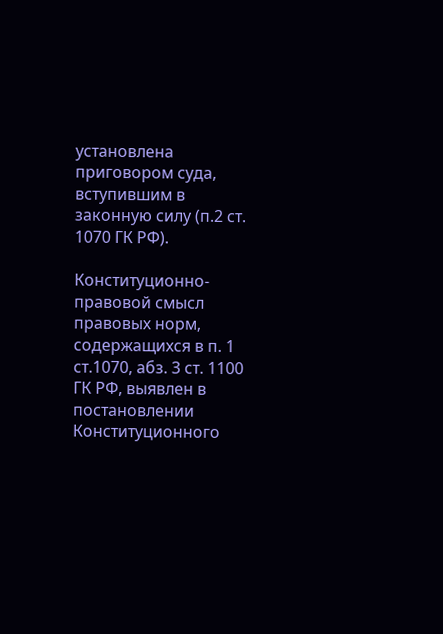установлена приговором суда, вступившим в законную силу (п.2 ст. 1070 ГК РФ).

Конституционно-правовой смысл правовых норм, содержащихся в п. 1 ст.1070, абз. 3 ст. 1100 ГК РФ, выявлен в постановлении Конституционного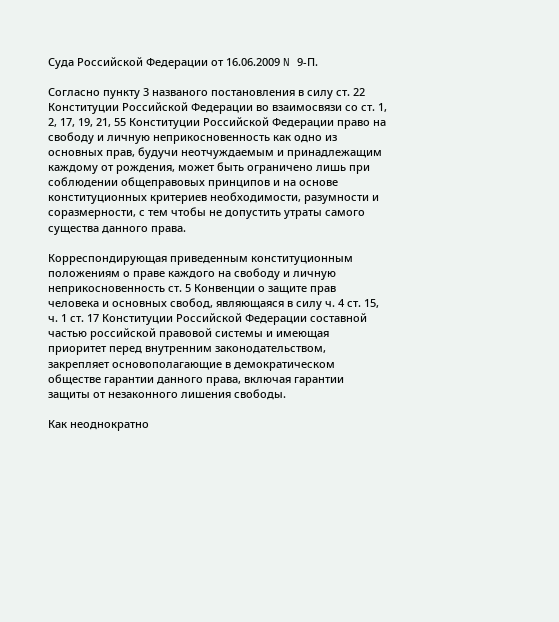Суда Российской Федерации от 16.06.2009 N 9-П.

Согласно пункту 3 названого постановления в силу ст. 22 Конституции Российской Федерации во взаимосвязи со ст. 1, 2, 17, 19, 21, 55 Конституции Российской Федерации право на свободу и личную неприкосновенность как одно из основных прав, будучи неотчуждаемым и принадлежащим каждому от рождения, может быть ограничено лишь при соблюдении общеправовых принципов и на основе конституционных критериев необходимости, разумности и соразмерности, с тем чтобы не допустить утраты самого существа данного права.

Корреспондирующая приведенным конституционным положениям о праве каждого на свободу и личную неприкосновенность ст. 5 Конвенции о защите прав человека и основных свобод, являющаяся в силу ч. 4 ст. 15, ч. 1 ст. 17 Конституции Российской Федерации составной частью российской правовой системы и имеющая приоритет перед внутренним законодательством, закрепляет основополагающие в демократическом обществе гарантии данного права, включая гарантии защиты от незаконного лишения свободы.

Как неоднократно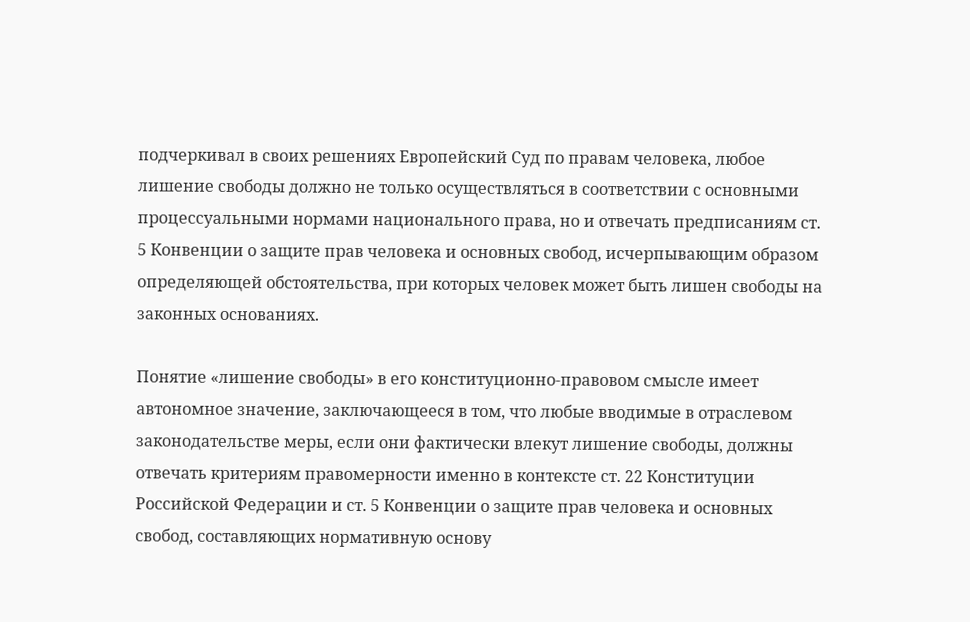подчеркивал в своих решениях Европейский Суд по правам человека, любое лишение свободы должно не только осуществляться в соответствии с основными процессуальными нормами национального права, но и отвечать предписаниям ст. 5 Конвенции о защите прав человека и основных свобод, исчерпывающим образом определяющей обстоятельства, при которых человек может быть лишен свободы на законных основаниях.

Понятие «лишение свободы» в его конституционно-правовом смысле имеет автономное значение, заключающееся в том, что любые вводимые в отраслевом законодательстве меры, если они фактически влекут лишение свободы, должны отвечать критериям правомерности именно в контексте ст. 22 Конституции Российской Федерации и ст. 5 Конвенции о защите прав человека и основных свобод, составляющих нормативную основу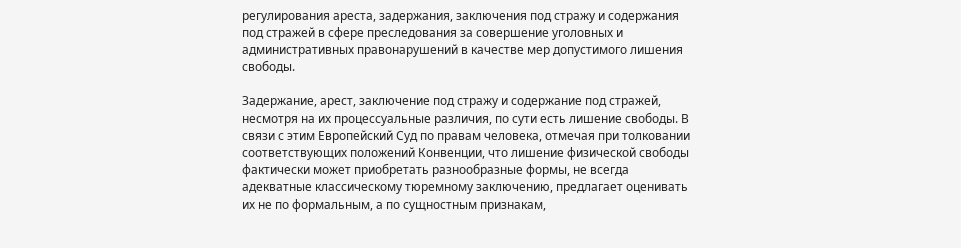регулирования ареста, задержания, заключения под стражу и содержания под стражей в сфере преследования за совершение уголовных и административных правонарушений в качестве мер допустимого лишения свободы.

Задержание, арест, заключение под стражу и содержание под стражей, несмотря на их процессуальные различия, по сути есть лишение свободы. В связи с этим Европейский Суд по правам человека, отмечая при толковании соответствующих положений Конвенции, что лишение физической свободы фактически может приобретать разнообразные формы, не всегда адекватные классическому тюремному заключению, предлагает оценивать их не по формальным, а по сущностным признакам,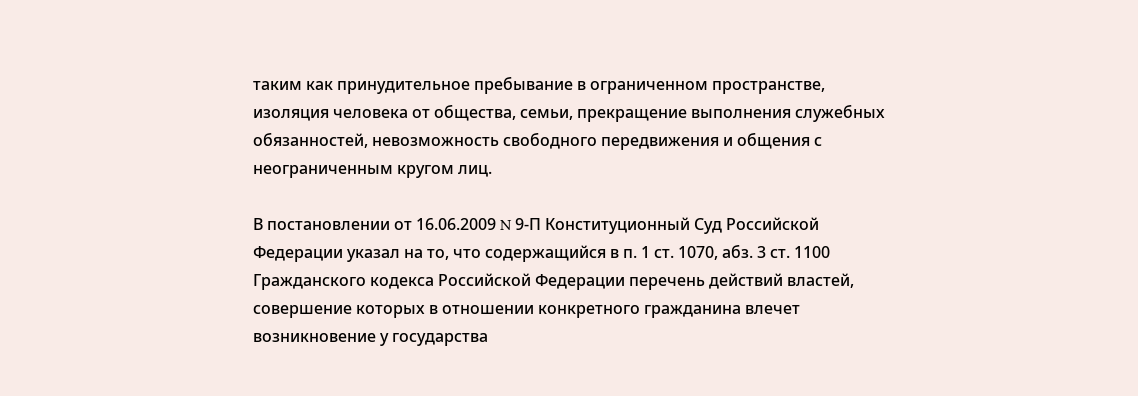таким как принудительное пребывание в ограниченном пространстве, изоляция человека от общества, семьи, прекращение выполнения служебных обязанностей, невозможность свободного передвижения и общения с неограниченным кругом лиц.

В постановлении от 16.06.2009 N 9-П Конституционный Суд Российской Федерации указал на то, что содержащийся в п. 1 ст. 1070, абз. 3 ст. 1100 Гражданского кодекса Российской Федерации перечень действий властей, совершение которых в отношении конкретного гражданина влечет возникновение у государства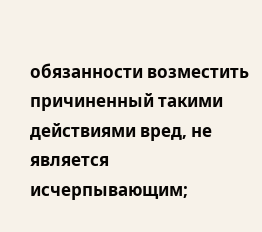обязанности возместить причиненный такими действиями вред, не является исчерпывающим;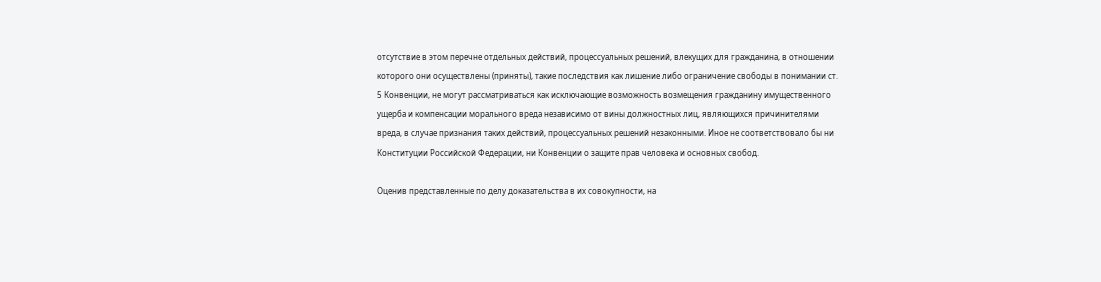отсутствие в этом перечне отдельных действий, процессуальных решений, влекущих для гражданина, в отношении которого они осуществлены (приняты), такие последствия как лишение либо ограничение свободы в понимании ст. 5 Конвенции, не могут рассматриваться как исключающие возможность возмещения гражданину имущественного ущерба и компенсации морального вреда независимо от вины должностных лиц, являющихся причинителями вреда, в случае признания таких действий, процессуальных решений незаконными. Иное не соответствовало бы ни Конституции Российской Федерации, ни Конвенции о защите прав человека и основных свобод.

Оценив представленные по делу доказательства в их совокупности, на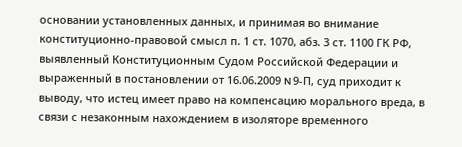основании установленных данных, и принимая во внимание конституционно-правовой смысл п. 1 ст. 1070, абз. 3 ст. 1100 ГК РФ, выявленный Конституционным Судом Российской Федерации и выраженный в постановлении от 16.06.2009 N 9-П, суд приходит к выводу, что истец имеет право на компенсацию морального вреда, в связи с незаконным нахождением в изоляторе временного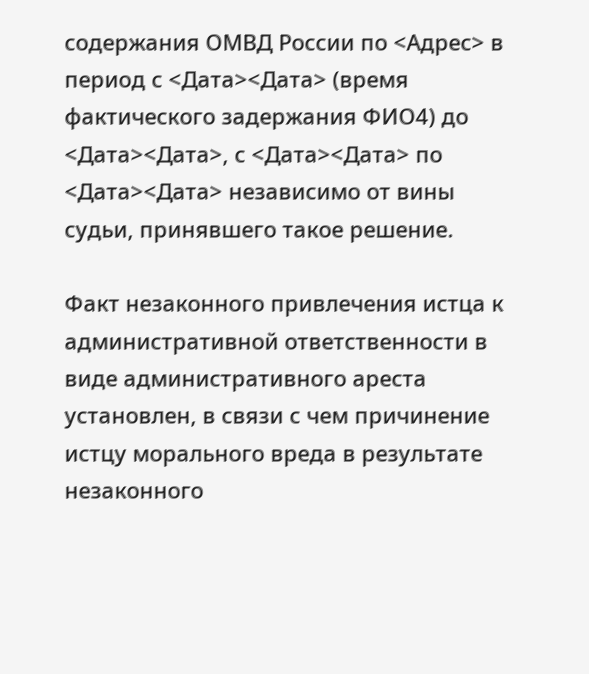содержания ОМВД России по <Адрес> в период с <Дата><Дата> (время фактического задержания ФИО4) до <Дата><Дата>, с <Дата><Дата> по <Дата><Дата> независимо от вины судьи, принявшего такое решение.

Факт незаконного привлечения истца к административной ответственности в виде административного ареста установлен, в связи с чем причинение истцу морального вреда в результате незаконного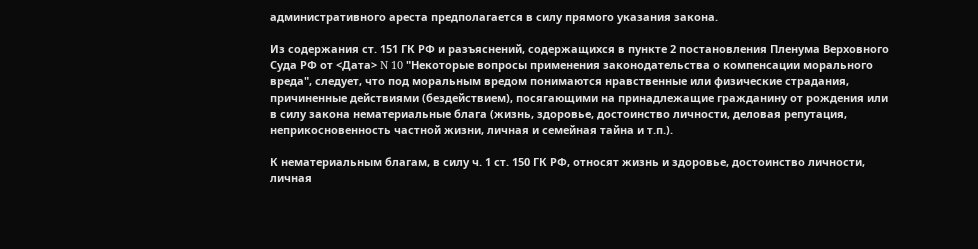административного ареста предполагается в силу прямого указания закона.

Из содержания ст. 151 ГК РФ и разъяснений, содержащихся в пункте 2 постановления Пленума Верховного Суда РФ от <Дата> N 10 "Некоторые вопросы применения законодательства о компенсации морального вреда", следует, что под моральным вредом понимаются нравственные или физические страдания, причиненные действиями (бездействием), посягающими на принадлежащие гражданину от рождения или в силу закона нематериальные блага (жизнь, здоровье, достоинство личности, деловая репутация, неприкосновенность частной жизни, личная и семейная тайна и т.п.).

К нематериальным благам, в силу ч. 1 ст. 150 ГК РФ, относят жизнь и здоровье, достоинство личности, личная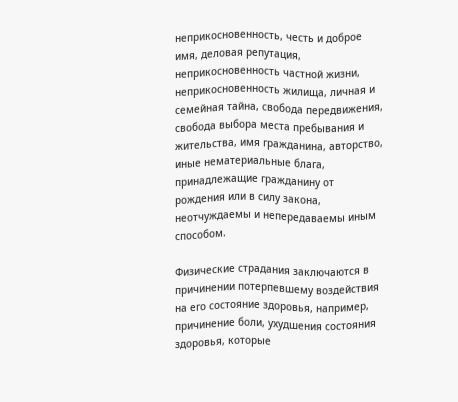неприкосновенность, честь и доброе имя, деловая репутация, неприкосновенность частной жизни, неприкосновенность жилища, личная и семейная тайна, свобода передвижения, свобода выбора места пребывания и жительства, имя гражданина, авторство, иные нематериальные блага, принадлежащие гражданину от рождения или в силу закона, неотчуждаемы и непередаваемы иным способом.

Физические страдания заключаются в причинении потерпевшему воздействия на его состояние здоровья, например, причинение боли, ухудшения состояния здоровья, которые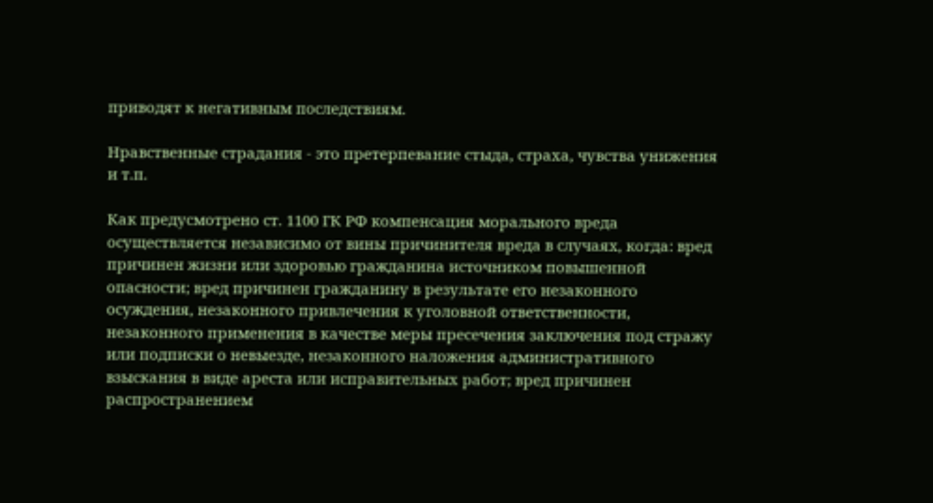приводят к негативным последствиям.

Нравственные страдания - это претерпевание стыда, страха, чувства унижения и т.п.

Как предусмотрено ст. 1100 ГК РФ компенсация морального вреда осуществляется независимо от вины причинителя вреда в случаях, когда: вред причинен жизни или здоровью гражданина источником повышенной опасности; вред причинен гражданину в результате его незаконного осуждения, незаконного привлечения к уголовной ответственности, незаконного применения в качестве меры пресечения заключения под стражу или подписки о невыезде, незаконного наложения административного взыскания в виде ареста или исправительных работ; вред причинен распространением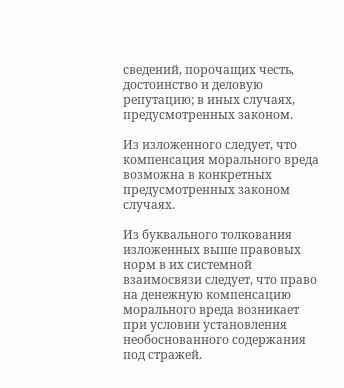сведений, порочащих честь, достоинство и деловую репутацию; в иных случаях, предусмотренных законом.

Из изложенного следует, что компенсация морального вреда возможна в конкретных предусмотренных законом случаях.

Из буквального толкования изложенных выше правовых норм в их системной взаимосвязи следует, что право на денежную компенсацию морального вреда возникает при условии установления необоснованного содержания под стражей.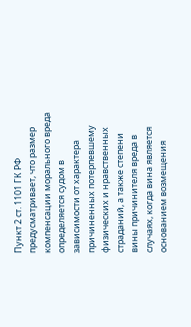Пункт 2 ст. 1101 ГК РФ предусматривает, что размер компенсации морального вреда определяется судом в зависимости от характера причиненных потерпевшему физических и нравственных страданий, а также степени вины причинителя вреда в случаях, когда вина является основанием возмещения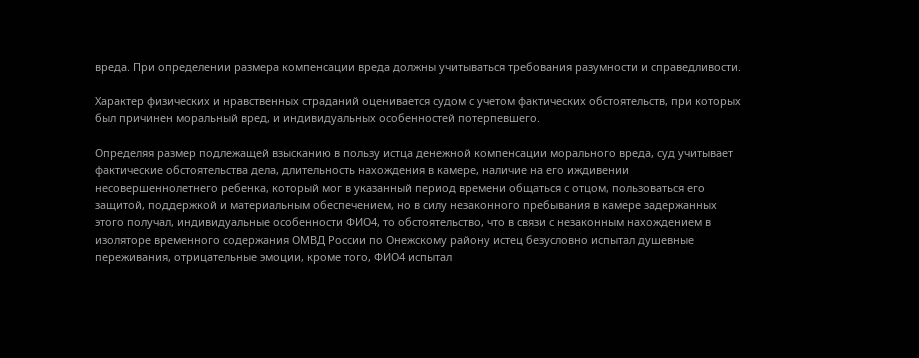вреда. При определении размера компенсации вреда должны учитываться требования разумности и справедливости.

Характер физических и нравственных страданий оценивается судом с учетом фактических обстоятельств, при которых был причинен моральный вред, и индивидуальных особенностей потерпевшего.

Определяя размер подлежащей взысканию в пользу истца денежной компенсации морального вреда, суд учитывает фактические обстоятельства дела, длительность нахождения в камере, наличие на его иждивении несовершеннолетнего ребенка, который мог в указанный период времени общаться с отцом, пользоваться его защитой, поддержкой и материальным обеспечением, но в силу незаконного пребывания в камере задержанных этого получал, индивидуальные особенности ФИО4, то обстоятельство, что в связи с незаконным нахождением в изоляторе временного содержания ОМВД России по Онежскому району истец безусловно испытал душевные переживания, отрицательные эмоции, кроме того, ФИО4 испытал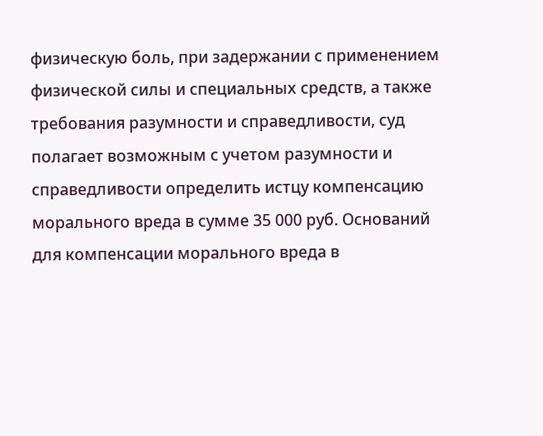физическую боль, при задержании с применением физической силы и специальных средств, а также требования разумности и справедливости, суд полагает возможным с учетом разумности и справедливости определить истцу компенсацию морального вреда в сумме 35 000 руб. Оснований для компенсации морального вреда в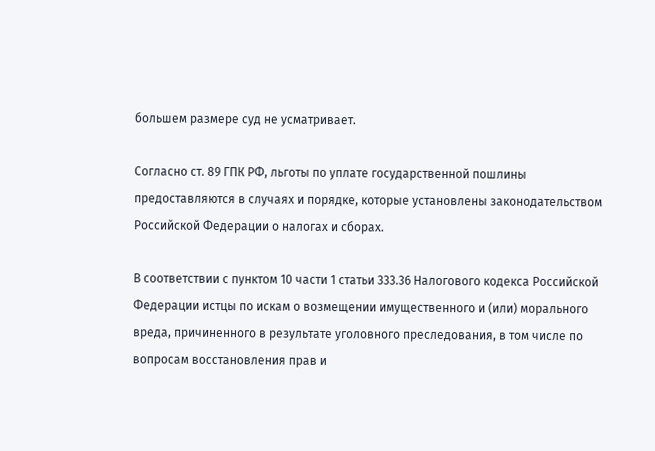большем размере суд не усматривает.

Согласно ст. 89 ГПК РФ, льготы по уплате государственной пошлины предоставляются в случаях и порядке, которые установлены законодательством Российской Федерации о налогах и сборах.

В соответствии с пунктом 10 части 1 статьи 333.36 Налогового кодекса Российской Федерации истцы по искам о возмещении имущественного и (или) морального вреда, причиненного в результате уголовного преследования, в том числе по вопросам восстановления прав и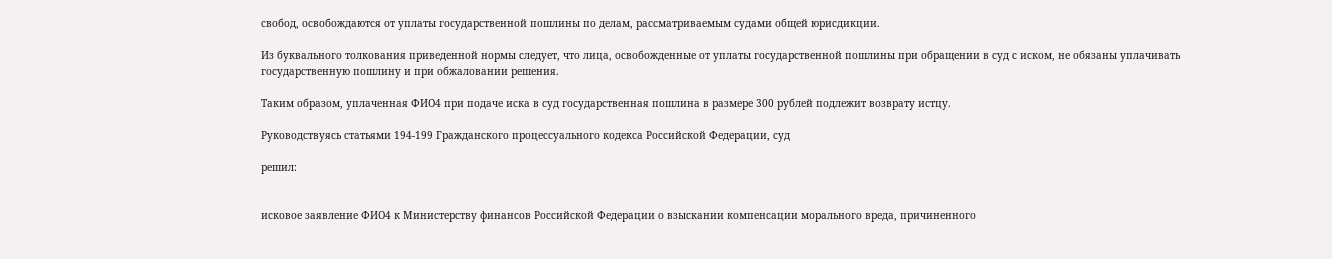свобод, освобождаются от уплаты государственной пошлины по делам, рассматриваемым судами общей юрисдикции.

Из буквального толкования приведенной нормы следует, что лица, освобожденные от уплаты государственной пошлины при обращении в суд с иском, не обязаны уплачивать государственную пошлину и при обжаловании решения.

Таким образом, уплаченная ФИО4 при подаче иска в суд государственная пошлина в размере 300 рублей подлежит возврату истцу.

Руководствуясь статьями 194-199 Гражданского процессуального кодекса Российской Федерации, суд

решил:


исковое заявление ФИО4 к Министерству финансов Российской Федерации о взыскании компенсации морального вреда, причиненного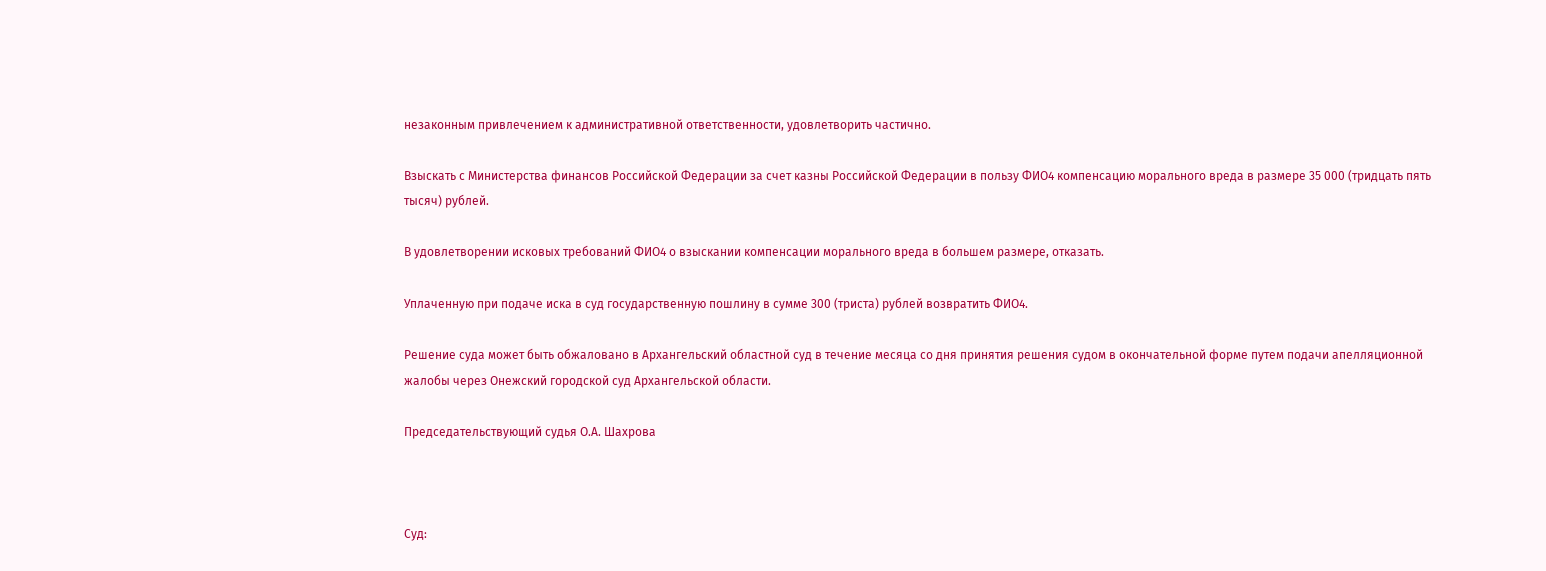незаконным привлечением к административной ответственности, удовлетворить частично.

Взыскать с Министерства финансов Российской Федерации за счет казны Российской Федерации в пользу ФИО4 компенсацию морального вреда в размере 35 000 (тридцать пять тысяч) рублей.

В удовлетворении исковых требований ФИО4 о взыскании компенсации морального вреда в большем размере, отказать.

Уплаченную при подаче иска в суд государственную пошлину в сумме 300 (триста) рублей возвратить ФИО4.

Решение суда может быть обжаловано в Архангельский областной суд в течение месяца со дня принятия решения судом в окончательной форме путем подачи апелляционной жалобы через Онежский городской суд Архангельской области.

Председательствующий судья О.А. Шахрова



Суд: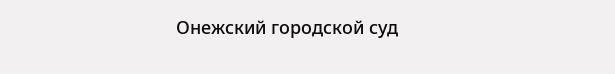Онежский городской суд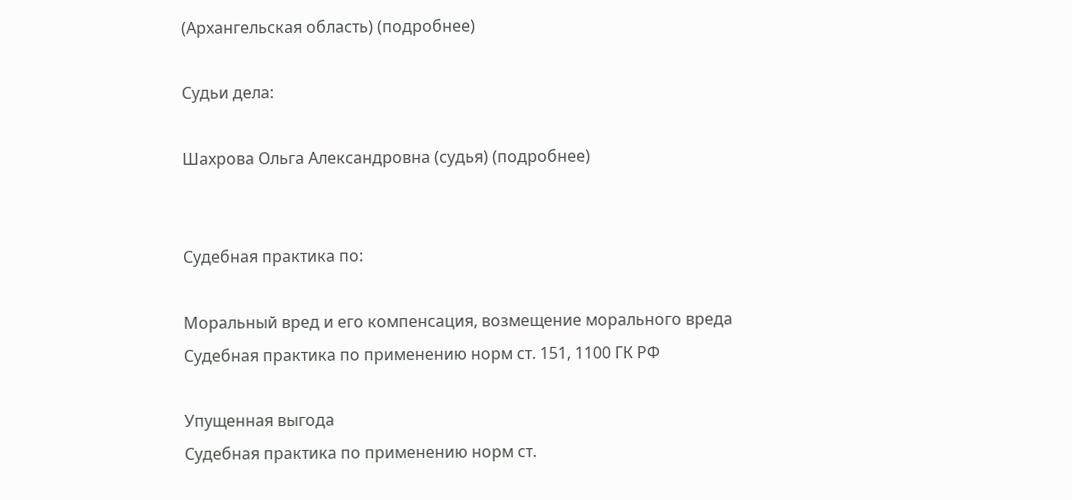(Архангельская область) (подробнее)

Судьи дела:

Шахрова Ольга Александровна (судья) (подробнее)


Судебная практика по:

Моральный вред и его компенсация, возмещение морального вреда
Судебная практика по применению норм ст. 151, 1100 ГК РФ

Упущенная выгода
Судебная практика по применению норм ст.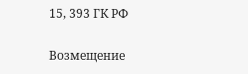15, 393 ГК РФ

Возмещение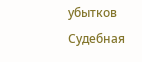убытков
Судебная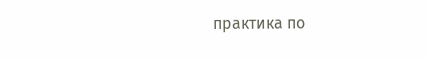практика по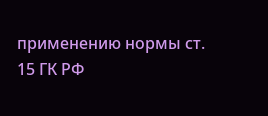применению нормы ст. 15 ГК РФ